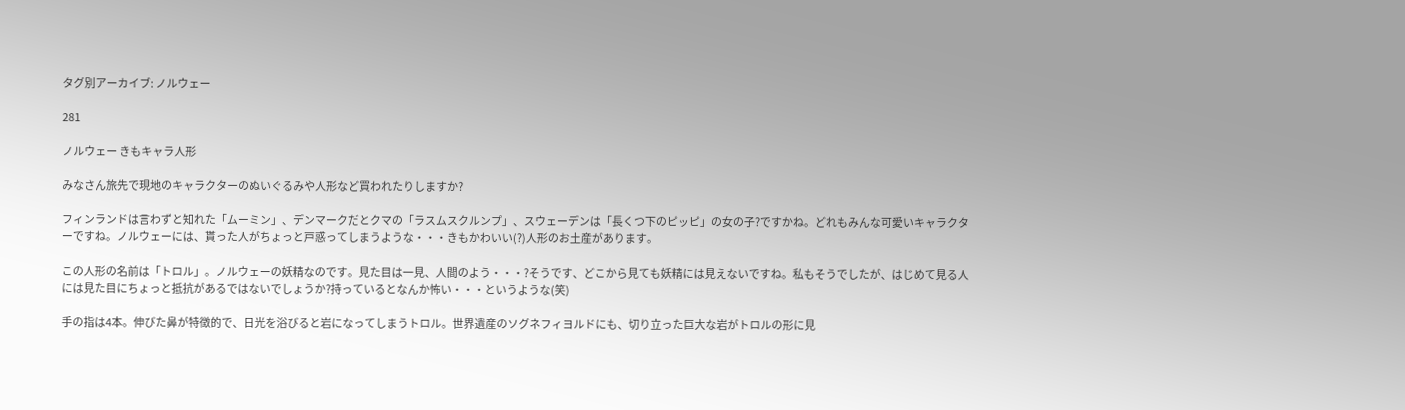タグ別アーカイブ: ノルウェー

281

ノルウェー きもキャラ人形

みなさん旅先で現地のキャラクターのぬいぐるみや人形など買われたりしますか?

フィンランドは言わずと知れた「ムーミン」、デンマークだとクマの「ラスムスクルンプ」、スウェーデンは「長くつ下のピッピ」の女の子?ですかね。どれもみんな可愛いキャラクターですね。ノルウェーには、貰った人がちょっと戸惑ってしまうような・・・きもかわいい(?)人形のお土産があります。

この人形の名前は「トロル」。ノルウェーの妖精なのです。見た目は一見、人間のよう・・・?そうです、どこから見ても妖精には見えないですね。私もそうでしたが、はじめて見る人には見た目にちょっと抵抗があるではないでしょうか?持っているとなんか怖い・・・というような(笑)

手の指は4本。伸びた鼻が特徴的で、日光を浴びると岩になってしまうトロル。世界遺産のソグネフィヨルドにも、切り立った巨大な岩がトロルの形に見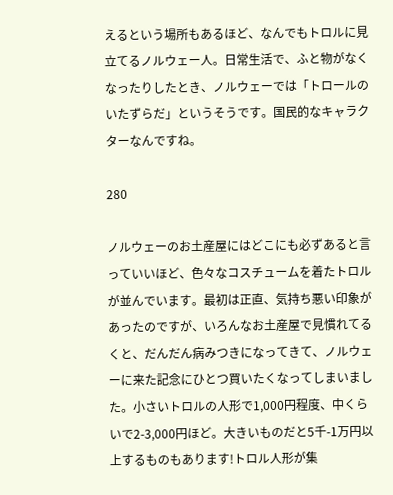えるという場所もあるほど、なんでもトロルに見立てるノルウェー人。日常生活で、ふと物がなくなったりしたとき、ノルウェーでは「トロールのいたずらだ」というそうです。国民的なキャラクターなんですね。

280

ノルウェーのお土産屋にはどこにも必ずあると言っていいほど、色々なコスチュームを着たトロルが並んでいます。最初は正直、気持ち悪い印象があったのですが、いろんなお土産屋で見慣れてるくと、だんだん病みつきになってきて、ノルウェーに来た記念にひとつ買いたくなってしまいました。小さいトロルの人形で1,000円程度、中くらいで2-3,000円ほど。大きいものだと5千-1万円以上するものもあります!トロル人形が集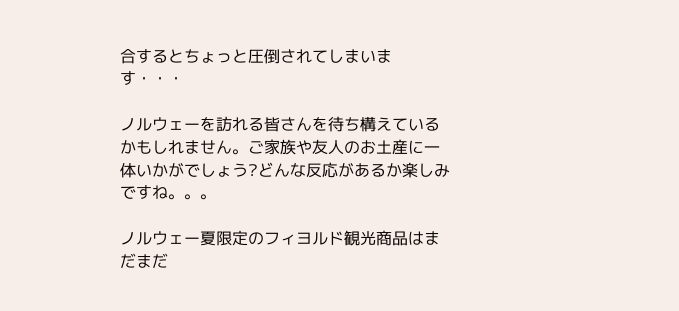合するとちょっと圧倒されてしまいます・・・

ノルウェーを訪れる皆さんを待ち構えているかもしれません。ご家族や友人のお土産に一体いかがでしょう?どんな反応があるか楽しみですね。。。

ノルウェー夏限定のフィヨルド観光商品はまだまだ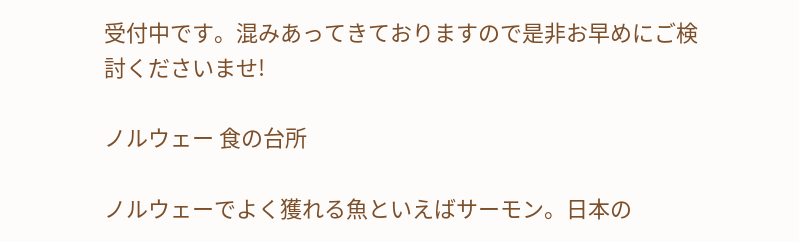受付中です。混みあってきておりますので是非お早めにご検討くださいませ!

ノルウェー 食の台所

ノルウェーでよく獲れる魚といえばサーモン。日本の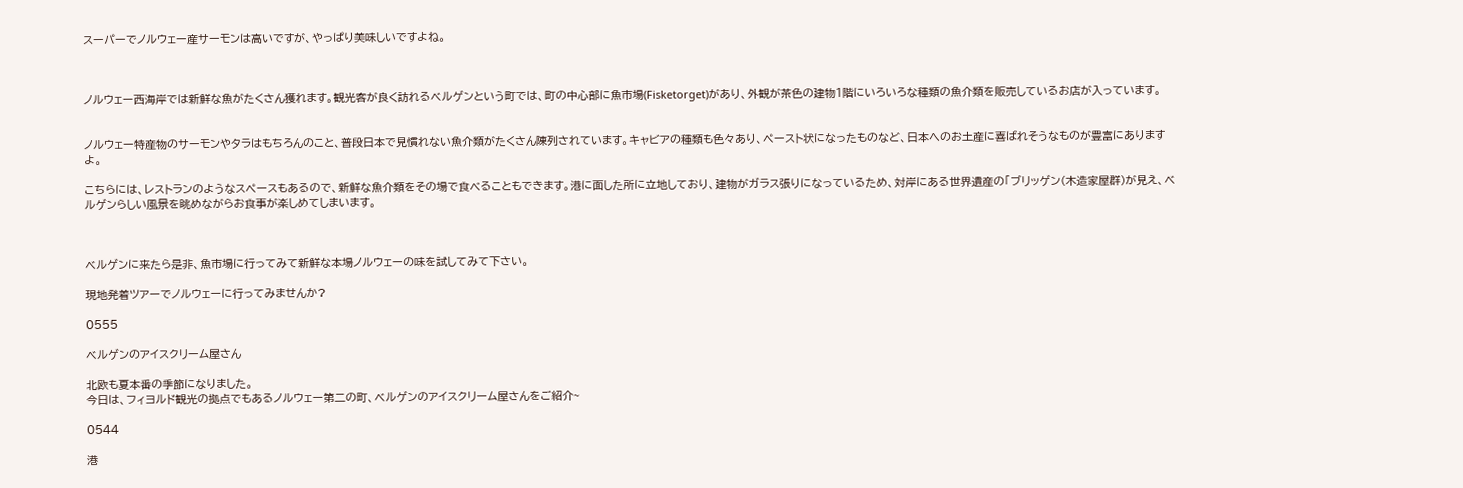スーパーでノルウェー産サーモンは高いですが、やっぱり美味しいですよね。



ノルウェー西海岸では新鮮な魚がたくさん獲れます。観光客が良く訪れるベルゲンという町では、町の中心部に魚市場(Fisketorget)があり、外観が茶色の建物1階にいろいろな種類の魚介類を販売しているお店が入っています。


ノルウェー特産物のサーモンやタラはもちろんのこと、普段日本で見慣れない魚介類がたくさん陳列されています。キャビアの種類も色々あり、ペースト状になったものなど、日本へのお土産に喜ばれそうなものが豊富にありますよ。

こちらには、レストランのようなスペースもあるので、新鮮な魚介類をその場で食べることもできます。港に面した所に立地しており、建物がガラス張りになっているため、対岸にある世界遺産の「ブリッゲン(木造家屋群)が見え、ベルゲンらしい風景を眺めながらお食事が楽しめてしまいます。



ベルゲンに来たら是非、魚市場に行ってみて新鮮な本場ノルウェーの味を試してみて下さい。

現地発着ツアーでノルウェーに行ってみませんか?

0555

ベルゲンのアイスクリーム屋さん

北欧も夏本番の季節になりました。
今日は、フィヨルド観光の拠点でもあるノルウェー第二の町、ベルゲンのアイスクリーム屋さんをご紹介~

0544

港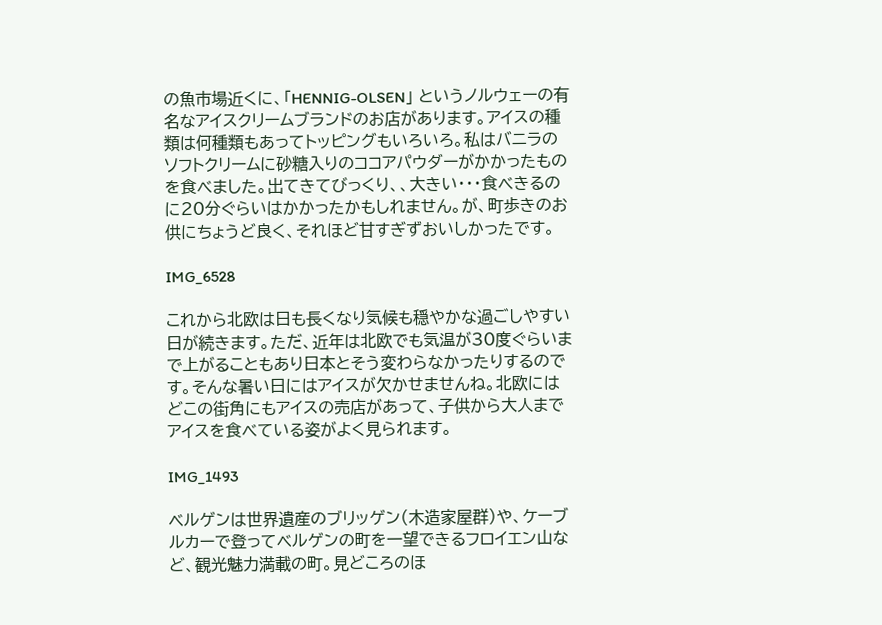の魚市場近くに、「HENNIG-OLSEN」 というノルウェーの有名なアイスクリームブランドのお店があります。アイスの種類は何種類もあってトッピングもいろいろ。私はバニラのソフトクリームに砂糖入りのココアパウダーがかかったものを食べました。出てきてびっくり、、大きい・・・食べきるのに20分ぐらいはかかったかもしれません。が、町歩きのお供にちょうど良く、それほど甘すぎずおいしかったです。

IMG_6528

これから北欧は日も長くなり気候も穏やかな過ごしやすい日が続きます。ただ、近年は北欧でも気温が30度ぐらいまで上がることもあり日本とそう変わらなかったりするのです。そんな暑い日にはアイスが欠かせませんね。北欧にはどこの街角にもアイスの売店があって、子供から大人までアイスを食べている姿がよく見られます。

IMG_1493

ベルゲンは世界遺産のブリッゲン(木造家屋群)や、ケーブルカーで登ってベルゲンの町を一望できるフロイエン山など、観光魅力満載の町。見どころのほ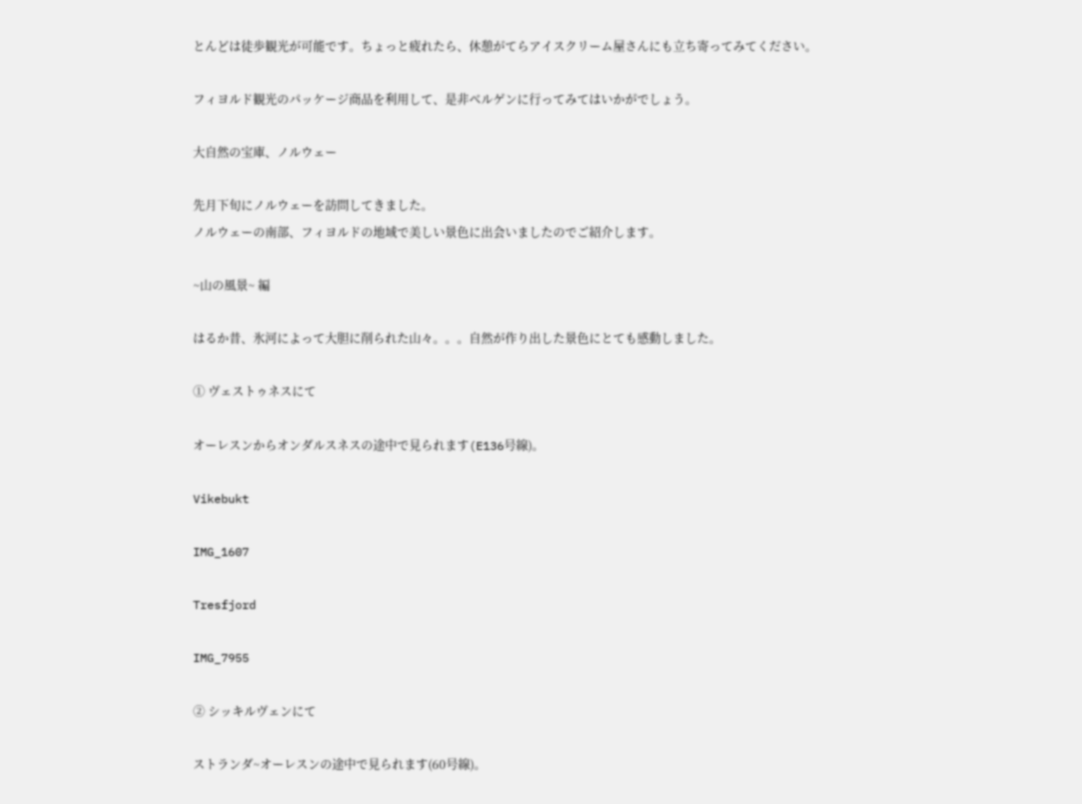とんどは徒歩観光が可能です。ちょっと疲れたら、休憩がてらアイスクリーム屋さんにも立ち寄ってみてください。

フィヨルド観光のパッケージ商品を利用して、是非ベルゲンに行ってみてはいかがでしょう。

大自然の宝庫、ノルウェー

先月下旬にノルウェーを訪問してきました。
ノルウェーの南部、フィヨルドの地域で美しい景色に出会いましたのでご紹介します。

~山の風景~ 編

はるか昔、氷河によって大胆に削られた山々。。。自然が作り出した景色にとても感動しました。

① ヴェストゥネスにて

オーレスンからオンダルスネスの途中で見られます(E136号線)。

Vikebukt

IMG_1607

Tresfjord

IMG_7955

② シッキルヴェンにて

ストランダ~オーレスンの途中で見られます(60号線)。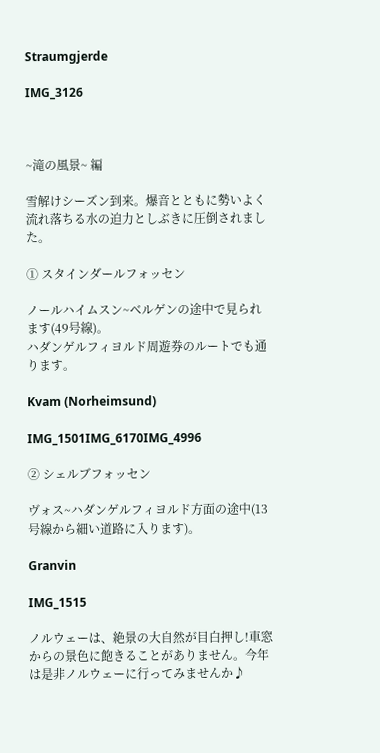Straumgjerde

IMG_3126



~滝の風景~ 編

雪解けシーズン到来。爆音とともに勢いよく流れ落ちる水の迫力としぶきに圧倒されました。

① スタインダールフォッセン

ノールハイムスン~ベルゲンの途中で見られます(49号線)。
ハダンゲルフィヨルド周遊券のルートでも通ります。

Kvam (Norheimsund)

IMG_1501IMG_6170IMG_4996

② シェルブフォッセン

ヴォス~ハダンゲルフィヨルド方面の途中(13号線から細い道路に入ります)。

Granvin

IMG_1515

ノルウェーは、絶景の大自然が目白押し!車窓からの景色に飽きることがありません。今年は是非ノルウェーに行ってみませんか♪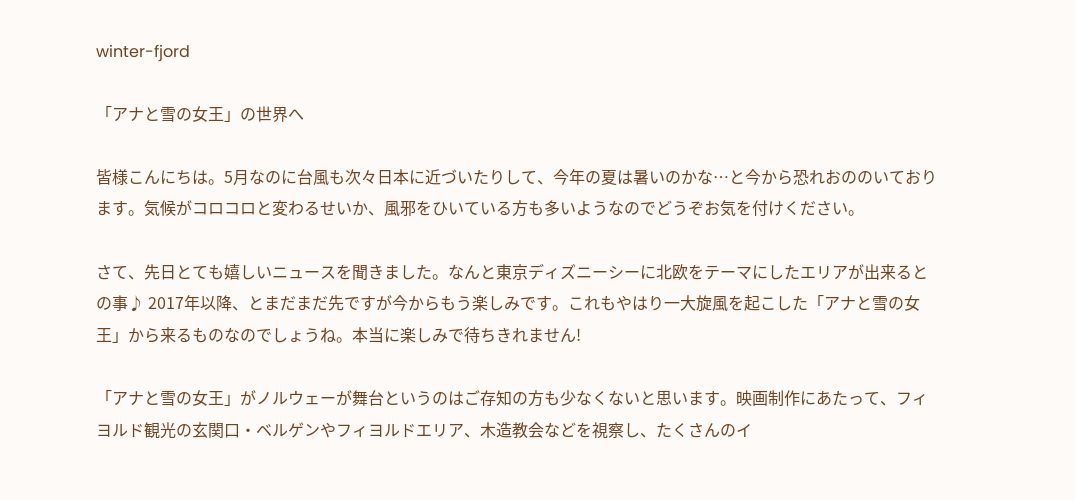winter-fjord

「アナと雪の女王」の世界へ

皆様こんにちは。5月なのに台風も次々日本に近づいたりして、今年の夏は暑いのかな…と今から恐れおののいております。気候がコロコロと変わるせいか、風邪をひいている方も多いようなのでどうぞお気を付けください。

さて、先日とても嬉しいニュースを聞きました。なんと東京ディズニーシーに北欧をテーマにしたエリアが出来るとの事♪ 2017年以降、とまだまだ先ですが今からもう楽しみです。これもやはり一大旋風を起こした「アナと雪の女王」から来るものなのでしょうね。本当に楽しみで待ちきれません!

「アナと雪の女王」がノルウェーが舞台というのはご存知の方も少なくないと思います。映画制作にあたって、フィヨルド観光の玄関口・ベルゲンやフィヨルドエリア、木造教会などを視察し、たくさんのイ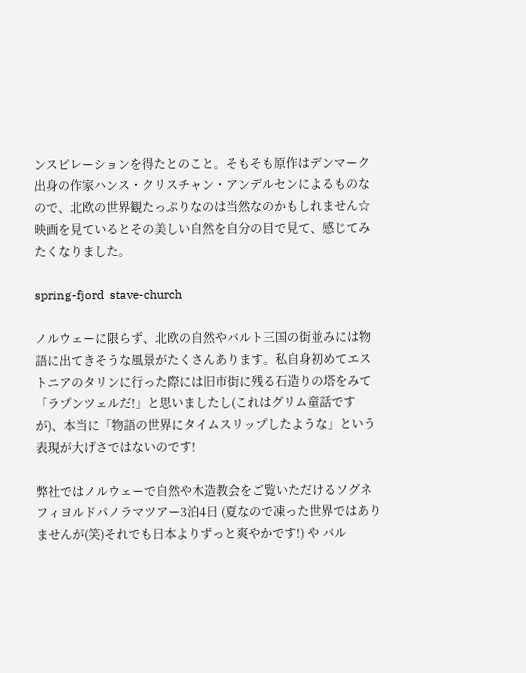ンスピレーションを得たとのこと。そもそも原作はデンマーク出身の作家ハンス・クリスチャン・アンデルセンによるものなので、北欧の世界観たっぷりなのは当然なのかもしれません☆ 映画を見ているとその美しい自然を自分の目で見て、感じてみたくなりました。

spring-fjord  stave-church

ノルウェーに限らず、北欧の自然やバルト三国の街並みには物語に出てきそうな風景がたくさんあります。私自身初めてエストニアのタリンに行った際には旧市街に残る石造りの塔をみて「ラプンツェルだ!」と思いましたし(これはグリム童話ですが)、本当に「物語の世界にタイムスリップしたような」という表現が大げさではないのです!

弊社ではノルウェーで自然や木造教会をご覧いただけるソグネフィヨルドパノラマツアー3泊4日 (夏なので凍った世界ではありませんが(笑)それでも日本よりずっと爽やかです!) や バル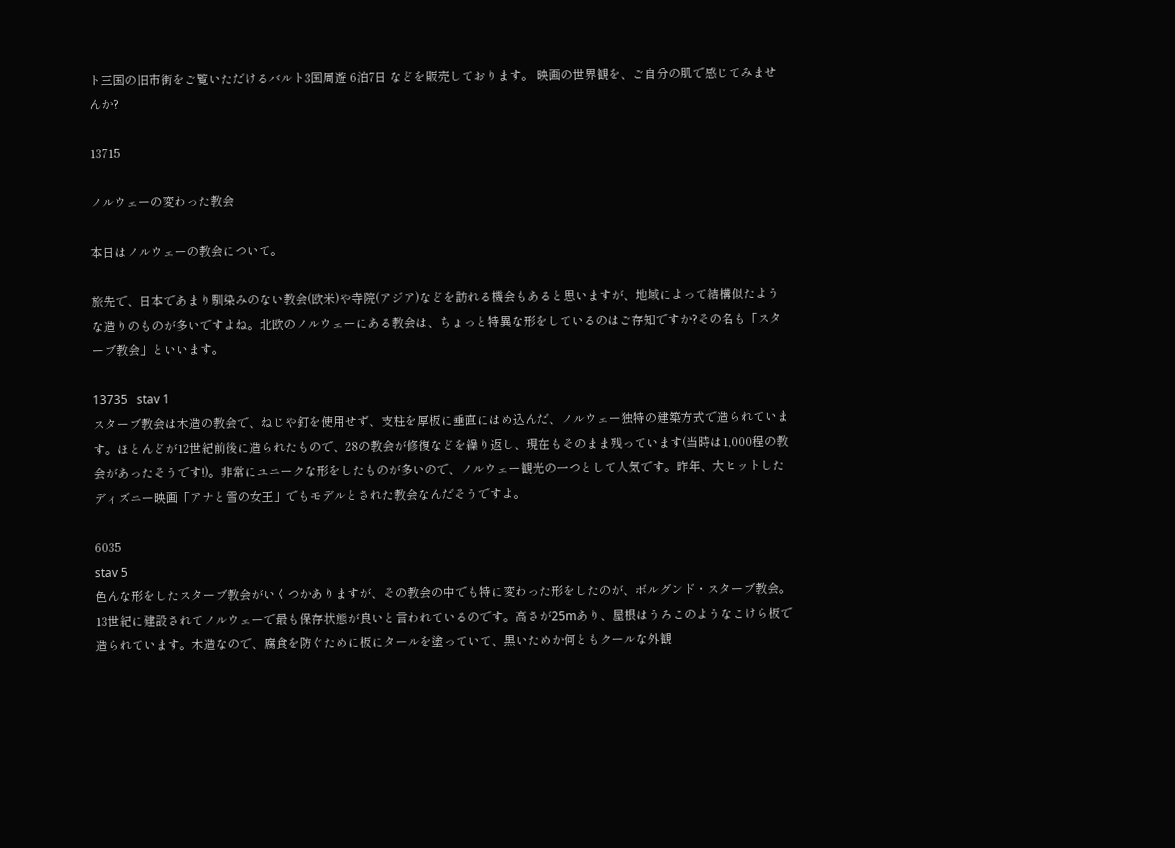ト三国の旧市街をご覧いただけるバルト3国周遊 6泊7日 などを販売しております。 映画の世界観を、ご自分の肌で感じてみませんか?

13715

ノルウェーの変わった教会

本日はノルウェーの教会について。

旅先で、日本であまり馴染みのない教会(欧米)や寺院(アジア)などを訪れる機会もあると思いますが、地域によって結構似たような造りのものが多いですよね。北欧のノルウェーにある教会は、ちょっと特異な形をしているのはご存知ですか?その名も「スターブ教会」といいます。

13735   stav 1
スターブ教会は木造の教会で、ねじや釘を使用せず、支柱を厚板に垂直にはめ込んだ、ノルウェー独特の建築方式で造られています。ほとんどが12世紀前後に造られたもので、28の教会が修復などを繰り返し、現在もそのまま残っています(当時は1,000程の教会があったそうです!)。非常にユニークな形をしたものが多いので、ノルウェー観光の一つとして人気です。昨年、大ヒットしたディズニー映画「アナと雪の女王」でもモデルとされた教会なんだそうですよ。

6035
stav 5
色んな形をしたスターブ教会がいくつかありますが、その教会の中でも特に変わった形をしたのが、ボルグンド・スターブ教会。13世紀に建設されてノルウェーで最も保存状態が良いと言われているのです。高さが25mあり、屋根はうろこのようなこけら板で造られています。木造なので、腐食を防ぐために板にタールを塗っていて、黒いためか何ともクールな外観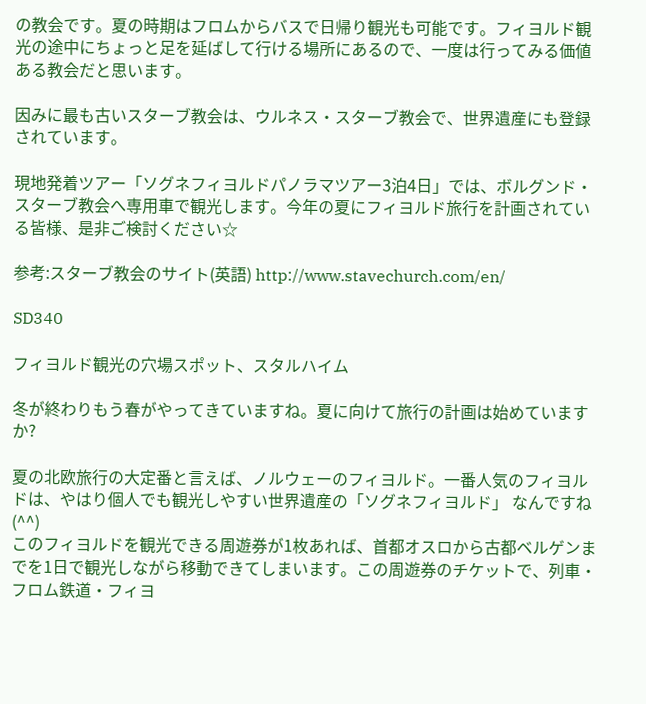の教会です。夏の時期はフロムからバスで日帰り観光も可能です。フィヨルド観光の途中にちょっと足を延ばして行ける場所にあるので、一度は行ってみる価値ある教会だと思います。

因みに最も古いスターブ教会は、ウルネス・スターブ教会で、世界遺産にも登録されています。

現地発着ツアー「ソグネフィヨルドパノラマツアー3泊4日」では、ボルグンド・スターブ教会へ専用車で観光します。今年の夏にフィヨルド旅行を計画されている皆様、是非ご検討ください☆

参考:スターブ教会のサイト(英語) http://www.stavechurch.com/en/

SD340

フィヨルド観光の穴場スポット、スタルハイム

冬が終わりもう春がやってきていますね。夏に向けて旅行の計画は始めていますか?

夏の北欧旅行の大定番と言えば、ノルウェーのフィヨルド。一番人気のフィヨルドは、やはり個人でも観光しやすい世界遺産の「ソグネフィヨルド」 なんですね(^^)
このフィヨルドを観光できる周遊券が1枚あれば、首都オスロから古都ベルゲンまでを1日で観光しながら移動できてしまいます。この周遊券のチケットで、列車・フロム鉄道・フィヨ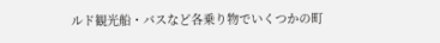ルド観光船・バスなど各乗り物でいくつかの町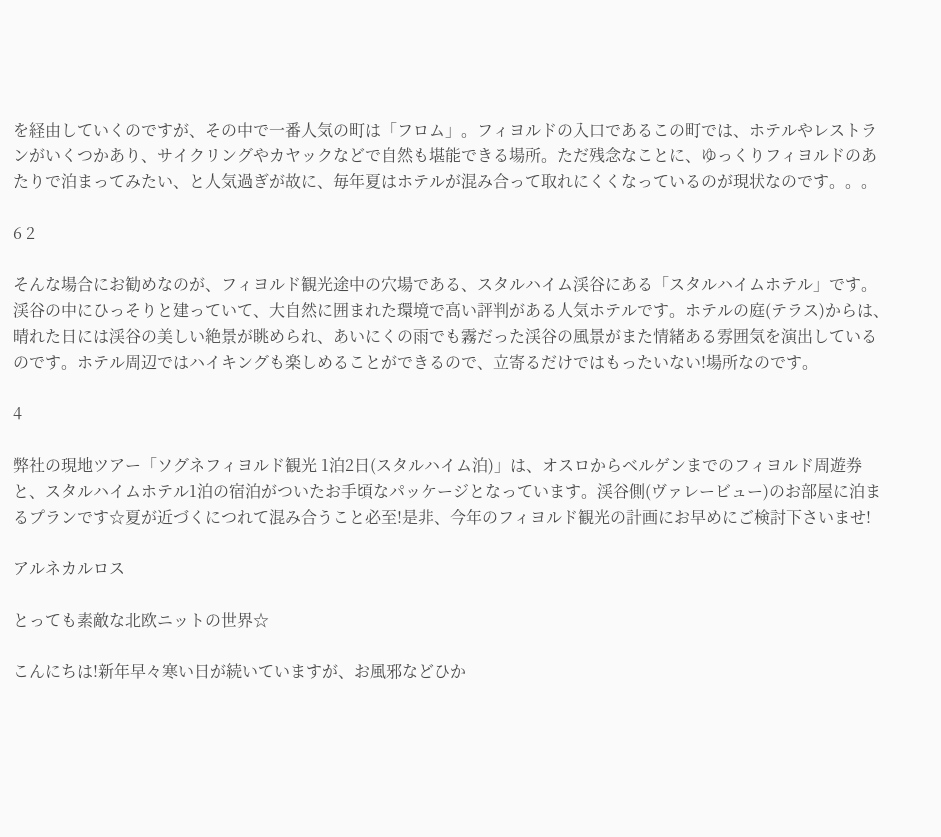を経由していくのですが、その中で一番人気の町は「フロム」。フィヨルドの入口であるこの町では、ホテルやレストランがいくつかあり、サイクリングやカヤックなどで自然も堪能できる場所。ただ残念なことに、ゆっくりフィヨルドのあたりで泊まってみたい、と人気過ぎが故に、毎年夏はホテルが混み合って取れにくくなっているのが現状なのです。。。

6 2

そんな場合にお勧めなのが、フィヨルド観光途中の穴場である、スタルハイム渓谷にある「スタルハイムホテル」です。渓谷の中にひっそりと建っていて、大自然に囲まれた環境で高い評判がある人気ホテルです。ホテルの庭(テラス)からは、晴れた日には渓谷の美しい絶景が眺められ、あいにくの雨でも霧だった渓谷の風景がまた情緒ある雰囲気を演出しているのです。ホテル周辺ではハイキングも楽しめることができるので、立寄るだけではもったいない!場所なのです。

4

弊社の現地ツアー「ソグネフィヨルド観光 1泊2日(スタルハイム泊)」は、オスロからベルゲンまでのフィヨルド周遊券と、スタルハイムホテル1泊の宿泊がついたお手頃なパッケージとなっています。渓谷側(ヴァレービュー)のお部屋に泊まるプランです☆夏が近づくにつれて混み合うこと必至!是非、今年のフィヨルド観光の計画にお早めにご検討下さいませ!

アルネカルロス

とっても素敵な北欧ニットの世界☆

こんにちは!新年早々寒い日が続いていますが、お風邪などひか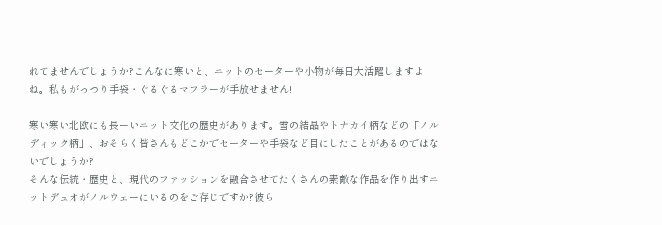れてませんでしょうか?こんなに寒いと、ニットのセーターや小物が毎日大活躍しますよね。私もがっつり手袋・ぐるぐるマフラーが手放せません!

寒い寒い北欧にも長ーいニット文化の歴史があります。雪の結晶やトナカイ柄などの「ノルディック柄」、おそらく皆さんもどこかでセーターや手袋など目にしたことがあるのではないでしょうか?
そんな伝統・歴史と、現代のファッションを融合させてたくさんの素敵な作品を作り出すニットデュオがノルウェーにいるのをご存じですか?彼ら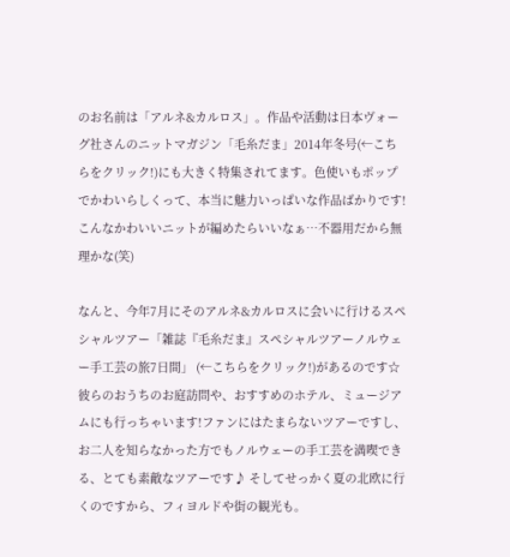のお名前は「アルネ&カルロス」。作品や活動は日本ヴォーグ社さんのニットマガジン「毛糸だま」2014年冬号(←こちらをクリック!)にも大きく特集されてます。色使いもポップでかわいらしくって、本当に魅力いっぱいな作品ばかりです!こんなかわいいニットが編めたらいいなぁ…不器用だから無理かな(笑)

なんと、今年7月にそのアルネ&カルロスに会いに行けるスペシャルツアー「雑誌『毛糸だま』スペシャルツアーノルウェー手工芸の旅7日間」 (←こちらをクリック!)があるのです☆ 彼らのおうちのお庭訪問や、おすすめのホテル、ミュージアムにも行っちゃいます!ファンにはたまらないツアーですし、お二人を知らなかった方でもノルウェーの手工芸を満喫できる、とても素敵なツアーです♪ そしてせっかく夏の北欧に行くのですから、フィヨルドや街の観光も。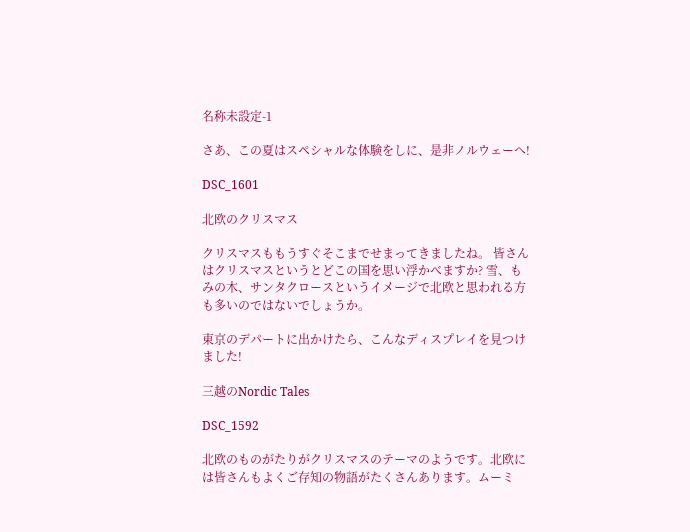名称未設定-1

さあ、この夏はスペシャルな体験をしに、是非ノルウェーへ!

DSC_1601

北欧のクリスマス

クリスマスももうすぐそこまでせまってきましたね。 皆さんはクリスマスというとどこの国を思い浮かべますか? 雪、もみの木、サンタクロースというイメージで北欧と思われる方も多いのではないでしょうか。

東京のデパートに出かけたら、こんなディスプレイを見つけました!

三越のNordic Tales

DSC_1592

北欧のものがたりがクリスマスのテーマのようです。北欧には皆さんもよくご存知の物語がたくさんあります。ムーミ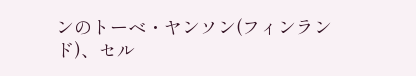ンのトーベ・ヤンソン(フィンランド)、セル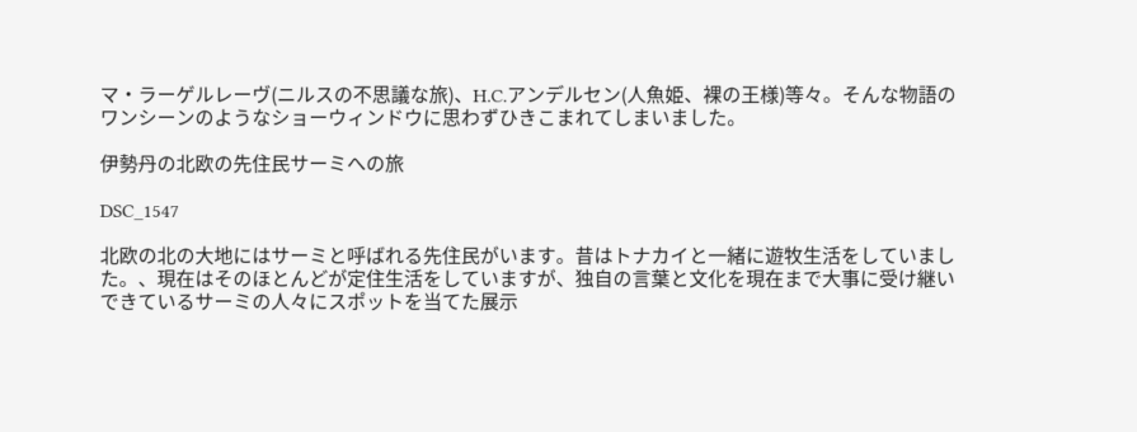マ・ラーゲルレーヴ(ニルスの不思議な旅)、H.C.アンデルセン(人魚姫、裸の王様)等々。そんな物語のワンシーンのようなショーウィンドウに思わずひきこまれてしまいました。

伊勢丹の北欧の先住民サーミへの旅

DSC_1547

北欧の北の大地にはサーミと呼ばれる先住民がいます。昔はトナカイと一緒に遊牧生活をしていました。、現在はそのほとんどが定住生活をしていますが、独自の言葉と文化を現在まで大事に受け継いできているサーミの人々にスポットを当てた展示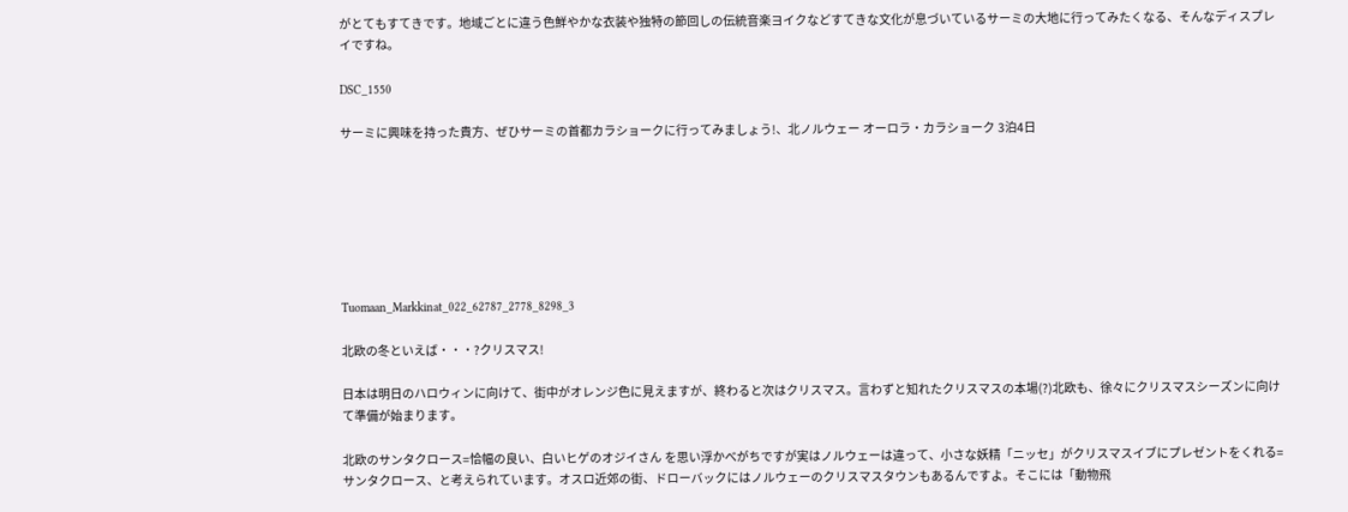がとてもすてきです。地域ごとに違う色鮮やかな衣装や独特の節回しの伝統音楽ヨイクなどすてきな文化が息づいているサーミの大地に行ってみたくなる、そんなディスプレイですね。

DSC_1550

サーミに興味を持った貴方、ぜひサーミの首都カラショークに行ってみましょう!、北ノルウェー オーロラ・カラショーク 3泊4日







Tuomaan_Markkinat_022_62787_2778_8298_3

北欧の冬といえば・・・?クリスマス!

日本は明日のハロウィンに向けて、街中がオレンジ色に見えますが、終わると次はクリスマス。言わずと知れたクリスマスの本場(?)北欧も、徐々にクリスマスシーズンに向けて準備が始まります。

北欧のサンタクロース=恰幅の良い、白いヒゲのオジイさん を思い浮かべがちですが実はノルウェーは違って、小さな妖精「ニッセ」がクリスマスイブにプレゼントをくれる=サンタクロース、と考えられています。オスロ近郊の街、ドローバックにはノルウェーのクリスマスタウンもあるんですよ。そこには「動物飛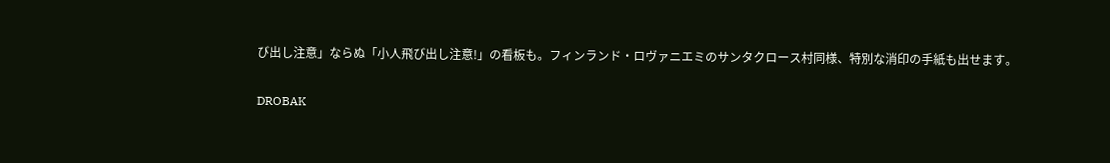び出し注意」ならぬ「小人飛び出し注意!」の看板も。フィンランド・ロヴァニエミのサンタクロース村同様、特別な消印の手紙も出せます。

DROBAK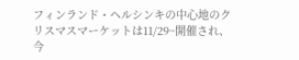フィンランド・ヘルシンキの中心地のクリスマスマーケットは11/29~開催され、今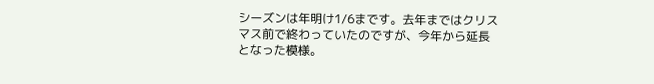シーズンは年明け1/6まです。去年まではクリスマス前で終わっていたのですが、今年から延長となった模様。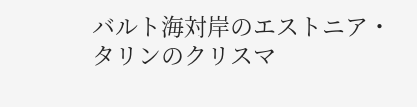バルト海対岸のエストニア・タリンのクリスマ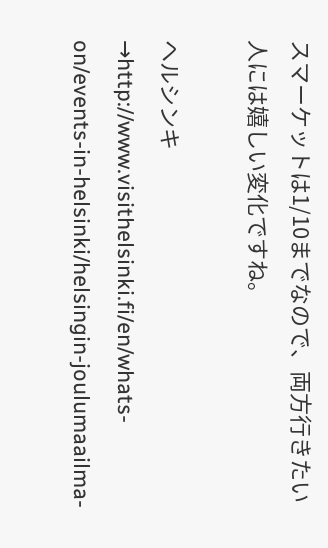スマーケットは1/10までなので、両方行きたい人には嬉しい変化ですね。

ヘルシンキ →http://www.visithelsinki.fi/en/whats-on/events-in-helsinki/helsingin-joulumaailma-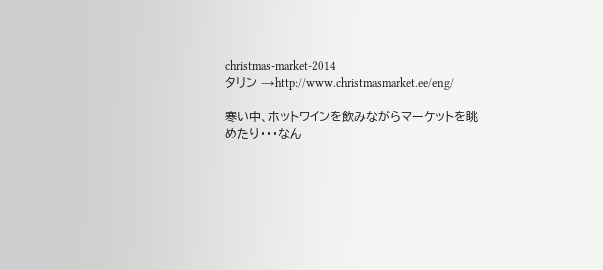christmas-market-2014
タリン →http://www.christmasmarket.ee/eng/

寒い中、ホットワインを飲みながらマーケットを眺めたり・・・なん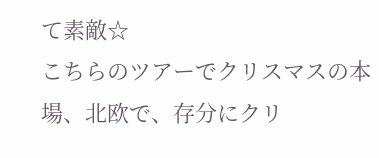て素敵☆
こちらのツアーでクリスマスの本場、北欧で、存分にクリ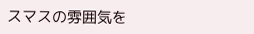スマスの雰囲気を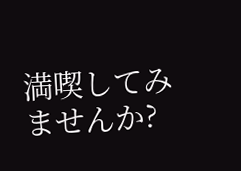満喫してみませんか?